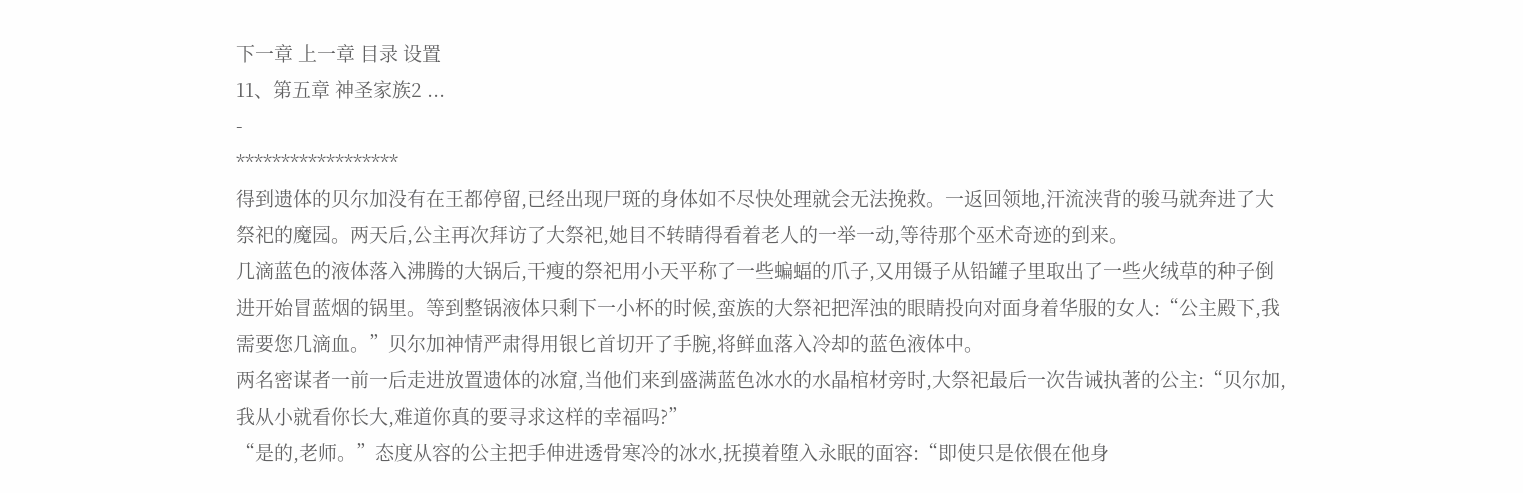下一章 上一章 目录 设置
11、第五章 神圣家族2 ...
-
******************
得到遗体的贝尔加没有在王都停留,已经出现尸斑的身体如不尽快处理就会无法挽救。一返回领地,汗流浃背的骏马就奔进了大祭祀的魔园。两天后,公主再次拜访了大祭祀,她目不转睛得看着老人的一举一动,等待那个巫术奇迹的到来。
几滴蓝色的液体落入沸腾的大锅后,干瘦的祭祀用小天平称了一些蝙蝠的爪子,又用镊子从铅罐子里取出了一些火绒草的种子倒进开始冒蓝烟的锅里。等到整锅液体只剩下一小杯的时候,蛮族的大祭祀把浑浊的眼睛投向对面身着华服的女人:“公主殿下,我需要您几滴血。”贝尔加神情严肃得用银匕首切开了手腕,将鲜血落入冷却的蓝色液体中。
两名密谋者一前一后走进放置遗体的冰窟,当他们来到盛满蓝色冰水的水晶棺材旁时,大祭祀最后一次告诫执著的公主:“贝尔加,我从小就看你长大,难道你真的要寻求这样的幸福吗?”
“是的,老师。”态度从容的公主把手伸进透骨寒冷的冰水,抚摸着堕入永眠的面容:“即使只是依偎在他身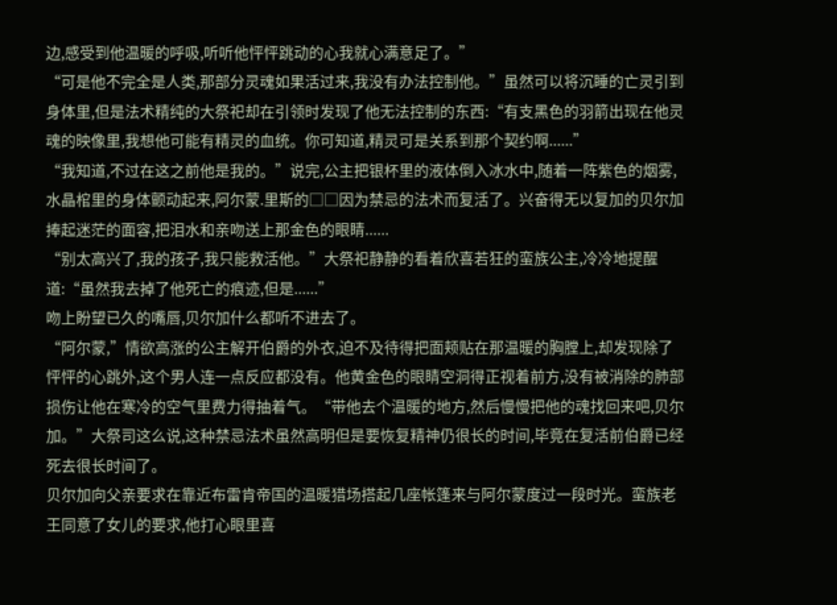边,感受到他温暖的呼吸,听听他怦怦跳动的心我就心满意足了。”
“可是他不完全是人类,那部分灵魂如果活过来,我没有办法控制他。”虽然可以将沉睡的亡灵引到身体里,但是法术精纯的大祭祀却在引领时发现了他无法控制的东西:“有支黑色的羽箭出现在他灵魂的映像里,我想他可能有精灵的血统。你可知道,精灵可是关系到那个契约啊......”
“我知道,不过在这之前他是我的。”说完,公主把银杯里的液体倒入冰水中,随着一阵紫色的烟雾,水晶棺里的身体颤动起来,阿尔蒙.里斯的□□因为禁忌的法术而复活了。兴奋得无以复加的贝尔加捧起迷茫的面容,把泪水和亲吻送上那金色的眼睛......
“别太高兴了,我的孩子,我只能救活他。”大祭祀静静的看着欣喜若狂的蛮族公主,冷冷地提醒道:“虽然我去掉了他死亡的痕迹,但是......”
吻上盼望已久的嘴唇,贝尔加什么都听不进去了。
“阿尔蒙,”情欲高涨的公主解开伯爵的外衣,迫不及待得把面颊贴在那温暖的胸膛上,却发现除了怦怦的心跳外,这个男人连一点反应都没有。他黄金色的眼睛空洞得正视着前方,没有被消除的肺部损伤让他在寒冷的空气里费力得抽着气。“带他去个温暖的地方,然后慢慢把他的魂找回来吧,贝尔加。”大祭司这么说,这种禁忌法术虽然高明但是要恢复精神仍很长的时间,毕竟在复活前伯爵已经死去很长时间了。
贝尔加向父亲要求在靠近布雷肯帝国的温暖猎场搭起几座帐篷来与阿尔蒙度过一段时光。蛮族老王同意了女儿的要求,他打心眼里喜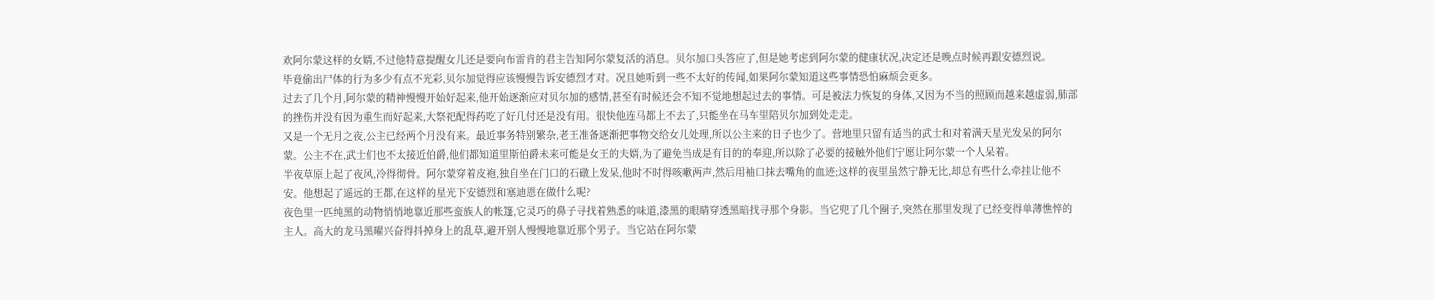欢阿尔蒙这样的女婿,不过他特意提醒女儿还是要向布雷肯的君主告知阿尔蒙复活的消息。贝尔加口头答应了,但是她考虑到阿尔蒙的健康状况,决定还是晚点时候再跟安德烈说。
毕竟偷出尸体的行为多少有点不光彩,贝尔加觉得应该慢慢告诉安德烈才对。况且她听到一些不太好的传闻,如果阿尔蒙知道这些事情恐怕麻烦会更多。
过去了几个月,阿尔蒙的精神慢慢开始好起来,他开始逐渐应对贝尔加的感情,甚至有时候还会不知不觉地想起过去的事情。可是被法力恢复的身体,又因为不当的照顾而越来越虚弱,肺部的挫伤并没有因为重生而好起来,大祭祀配得药吃了好几付还是没有用。很快他连马都上不去了,只能坐在马车里陪贝尔加到处走走。
又是一个无月之夜,公主已经两个月没有来。最近事务特别繁杂,老王准备逐渐把事物交给女儿处理,所以公主来的日子也少了。营地里只留有适当的武士和对着满天星光发呆的阿尔蒙。公主不在,武士们也不太接近伯爵,他们都知道里斯伯爵未来可能是女王的夫婿,为了避免当成是有目的的奉迎,所以除了必要的接触外他们宁愿让阿尔蒙一个人呆着。
半夜草原上起了夜风,冷得彻骨。阿尔蒙穿着皮袍,独自坐在门口的石礅上发呆,他时不时得咳嗽两声,然后用袖口抹去嘴角的血迹;这样的夜里虽然宁静无比,却总有些什么牵挂让他不安。他想起了遥远的王都,在这样的星光下安德烈和塞迪恩在做什么呢?
夜色里一匹纯黑的动物悄悄地靠近那些蛮族人的帐篷,它灵巧的鼻子寻找着熟悉的味道,漆黑的眼睛穿透黑暗找寻那个身影。当它兜了几个圈子,突然在那里发现了已经变得单薄憔悴的主人。高大的龙马黑曜兴奋得抖掉身上的乱草,避开别人慢慢地靠近那个男子。当它站在阿尔蒙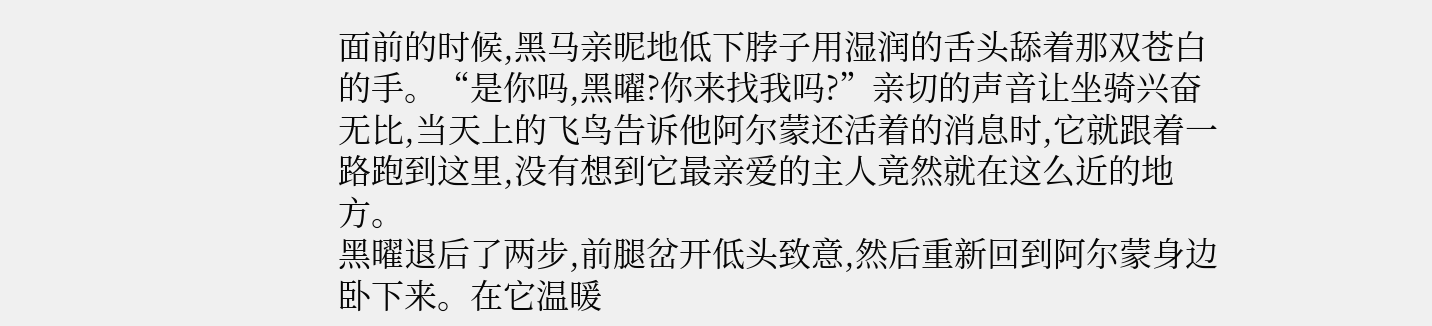面前的时候,黑马亲昵地低下脖子用湿润的舌头舔着那双苍白的手。“是你吗,黑曜?你来找我吗?”亲切的声音让坐骑兴奋无比,当天上的飞鸟告诉他阿尔蒙还活着的消息时,它就跟着一路跑到这里,没有想到它最亲爱的主人竟然就在这么近的地方。
黑曜退后了两步,前腿岔开低头致意,然后重新回到阿尔蒙身边卧下来。在它温暖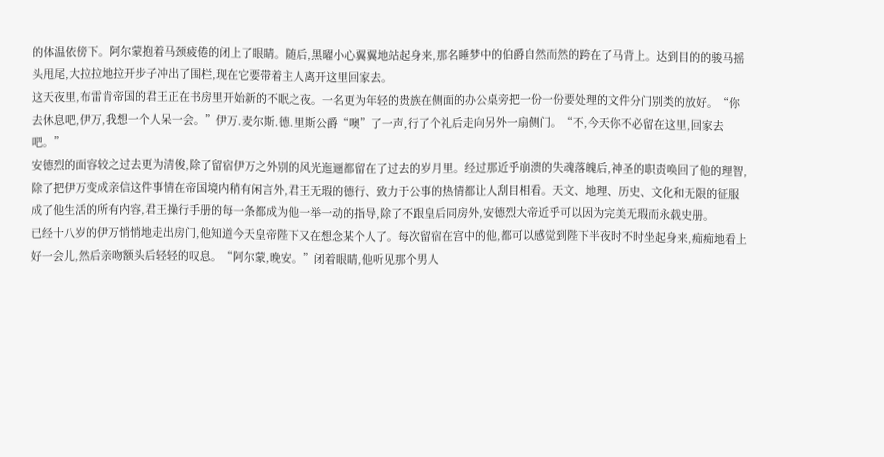的体温依傍下。阿尔蒙抱着马颈疲倦的闭上了眼睛。随后,黑曜小心翼翼地站起身来,那名睡梦中的伯爵自然而然的跨在了马背上。达到目的的骏马摇头甩尾,大拉拉地拉开步子冲出了围栏,现在它要带着主人离开这里回家去。
这天夜里,布雷肯帝国的君王正在书房里开始新的不眠之夜。一名更为年轻的贵族在侧面的办公桌旁把一份一份要处理的文件分门别类的放好。“你去休息吧,伊万,我想一个人呆一会。”伊万.麦尔斯.德.里斯公爵“噢”了一声,行了个礼后走向另外一扇侧门。“不,今天你不必留在这里,回家去吧。”
安德烈的面容较之过去更为清俊,除了留宿伊万之外别的风光迤逦都留在了过去的岁月里。经过那近乎崩溃的失魂落魄后,神圣的职责唤回了他的理智,除了把伊万变成亲信这件事情在帝国境内稍有闲言外,君王无瑕的德行、致力于公事的热情都让人刮目相看。天文、地理、历史、文化和无限的征服成了他生活的所有内容,君王操行手册的每一条都成为他一举一动的指导,除了不跟皇后同房外,安德烈大帝近乎可以因为完美无瑕而永载史册。
已经十八岁的伊万悄悄地走出房门,他知道今天皇帝陛下又在想念某个人了。每次留宿在宫中的他,都可以感觉到陛下半夜时不时坐起身来,痴痴地看上好一会儿,然后亲吻额头后轻轻的叹息。“阿尔蒙,晚安。”闭着眼睛,他听见那个男人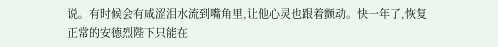说。有时候会有咸涩泪水流到嘴角里,让他心灵也跟着颤动。快一年了,恢复正常的安德烈陛下只能在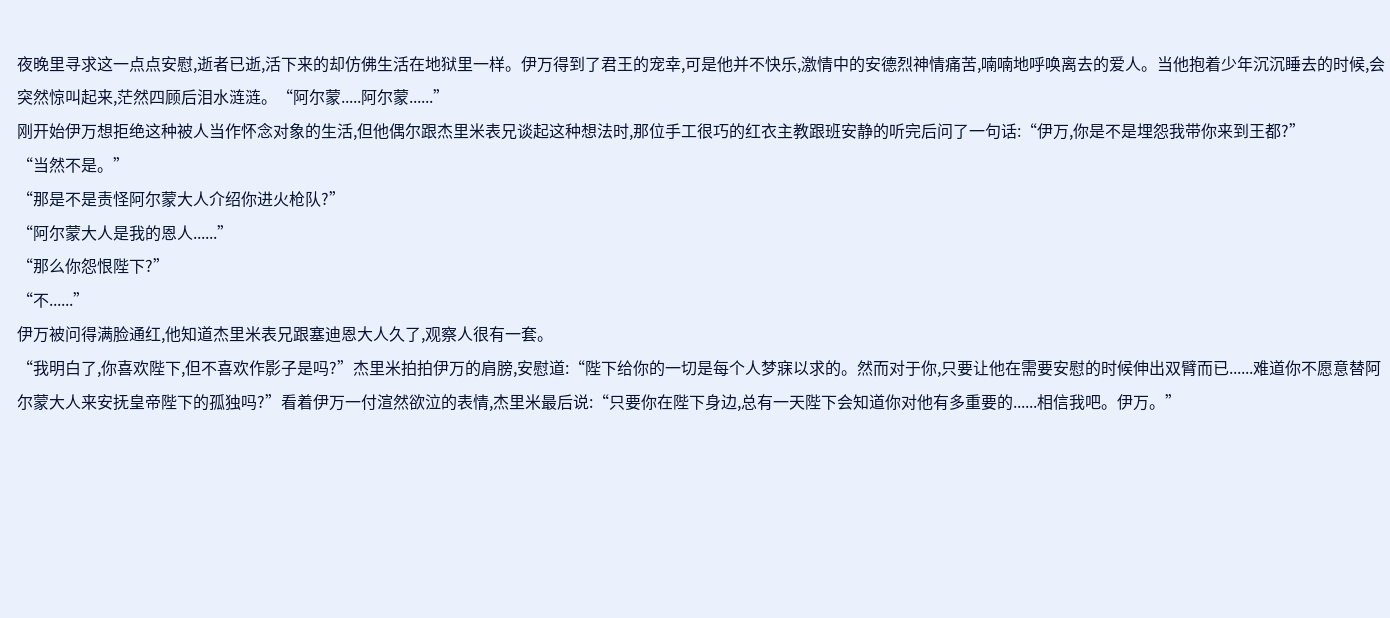夜晚里寻求这一点点安慰,逝者已逝,活下来的却仿佛生活在地狱里一样。伊万得到了君王的宠幸,可是他并不快乐,激情中的安德烈神情痛苦,喃喃地呼唤离去的爱人。当他抱着少年沉沉睡去的时候,会突然惊叫起来,茫然四顾后泪水涟涟。“阿尔蒙.....阿尔蒙......”
刚开始伊万想拒绝这种被人当作怀念对象的生活,但他偶尔跟杰里米表兄谈起这种想法时,那位手工很巧的红衣主教跟班安静的听完后问了一句话:“伊万,你是不是埋怨我带你来到王都?”
“当然不是。”
“那是不是责怪阿尔蒙大人介绍你进火枪队?”
“阿尔蒙大人是我的恩人......”
“那么你怨恨陛下?”
“不......”
伊万被问得满脸通红,他知道杰里米表兄跟塞迪恩大人久了,观察人很有一套。
“我明白了,你喜欢陛下,但不喜欢作影子是吗?”杰里米拍拍伊万的肩膀,安慰道:“陛下给你的一切是每个人梦寐以求的。然而对于你,只要让他在需要安慰的时候伸出双臂而已......难道你不愿意替阿尔蒙大人来安抚皇帝陛下的孤独吗?”看着伊万一付渲然欲泣的表情,杰里米最后说:“只要你在陛下身边,总有一天陛下会知道你对他有多重要的......相信我吧。伊万。”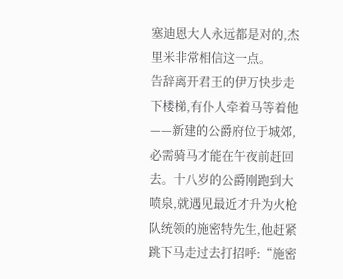塞迪恩大人永远都是对的,杰里米非常相信这一点。
告辞离开君王的伊万快步走下楼梯,有仆人牵着马等着他——新建的公爵府位于城郊,必需骑马才能在午夜前赶回去。十八岁的公爵刚跑到大喷泉,就遇见最近才升为火枪队统领的施密特先生,他赶紧跳下马走过去打招呼:“施密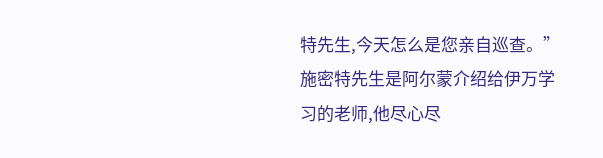特先生,今天怎么是您亲自巡查。”施密特先生是阿尔蒙介绍给伊万学习的老师,他尽心尽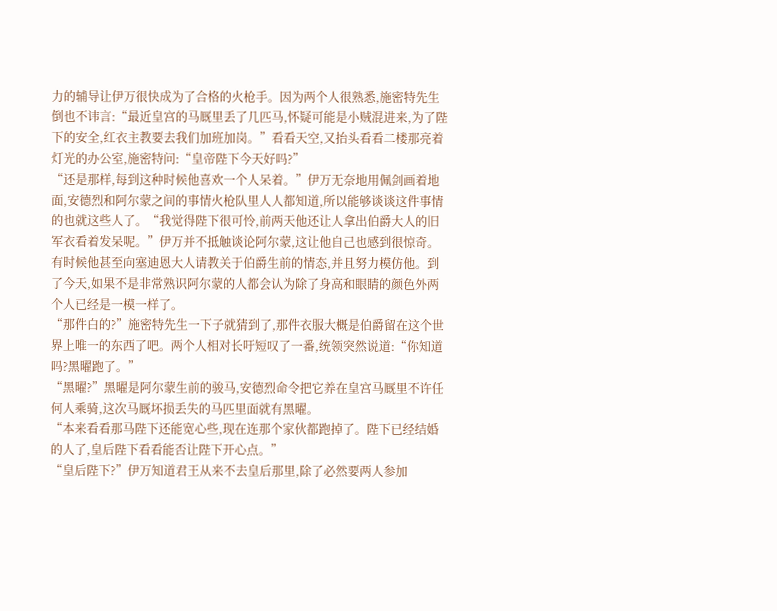力的辅导让伊万很快成为了合格的火枪手。因为两个人很熟悉,施密特先生倒也不讳言:“最近皇宫的马厩里丢了几匹马,怀疑可能是小贼混进来,为了陛下的安全,红衣主教要去我们加班加岗。”看看天空,又抬头看看二楼那亮着灯光的办公室,施密特问:“皇帝陛下今天好吗?”
“还是那样,每到这种时候他喜欢一个人呆着。”伊万无奈地用佩剑画着地面,安德烈和阿尔蒙之间的事情火枪队里人人都知道,所以能够谈谈这件事情的也就这些人了。“我觉得陛下很可怜,前两天他还让人拿出伯爵大人的旧军衣看着发呆呢。”伊万并不抵触谈论阿尔蒙,这让他自己也感到很惊奇。有时候他甚至向塞迪恩大人请教关于伯爵生前的情态,并且努力模仿他。到了今天,如果不是非常熟识阿尔蒙的人都会认为除了身高和眼睛的颜色外两个人已经是一模一样了。
“那件白的?”施密特先生一下子就猜到了,那件衣服大概是伯爵留在这个世界上唯一的东西了吧。两个人相对长吁短叹了一番,统领突然说道:“你知道吗?黑曜跑了。”
“黑曜?”黑曜是阿尔蒙生前的骏马,安德烈命令把它养在皇宫马厩里不许任何人乘骑,这次马厩坏损丢失的马匹里面就有黑曜。
“本来看看那马陛下还能宽心些,现在连那个家伙都跑掉了。陛下已经结婚的人了,皇后陛下看看能否让陛下开心点。”
“皇后陛下?”伊万知道君王从来不去皇后那里,除了必然要两人参加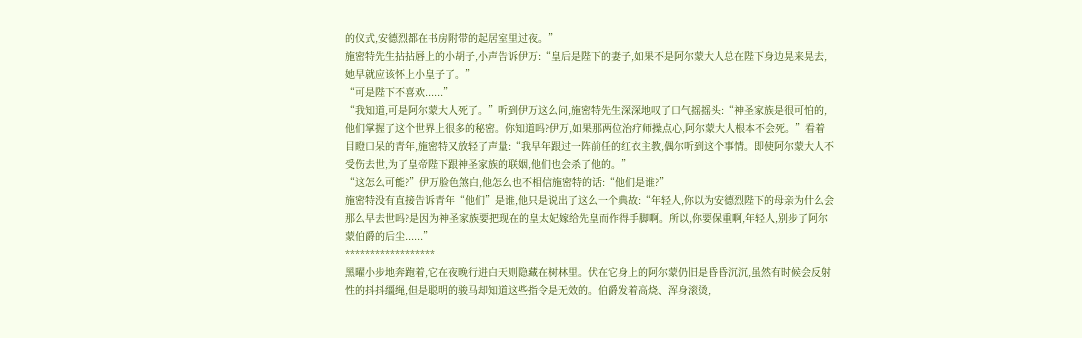的仪式,安德烈都在书房附带的起居室里过夜。”
施密特先生拈拈唇上的小胡子,小声告诉伊万:“皇后是陛下的妻子,如果不是阿尔蒙大人总在陛下身边晃来晃去,她早就应该怀上小皇子了。”
“可是陛下不喜欢......”
“我知道,可是阿尔蒙大人死了。”听到伊万这么问,施密特先生深深地叹了口气摇摇头:“神圣家族是很可怕的,他们掌握了这个世界上很多的秘密。你知道吗?伊万,如果那两位治疗师操点心,阿尔蒙大人根本不会死。”看着目瞪口呆的青年,施密特又放轻了声量:“我早年跟过一阵前任的红衣主教,偶尔听到这个事情。即使阿尔蒙大人不受伤去世,为了皇帝陛下跟神圣家族的联姻,他们也会杀了他的。”
“这怎么可能?”伊万脸色煞白,他怎么也不相信施密特的话:“他们是谁?”
施密特没有直接告诉青年“他们”是谁,他只是说出了这么一个典故:“年轻人,你以为安德烈陛下的母亲为什么会那么早去世吗?是因为神圣家族要把现在的皇太妃嫁给先皇而作得手脚啊。所以,你要保重啊,年轻人,别步了阿尔蒙伯爵的后尘......”
******************
黑曜小步地奔跑着,它在夜晚行进白天则隐藏在树林里。伏在它身上的阿尔蒙仍旧是昏昏沉沉,虽然有时候会反射性的抖抖缰绳,但是聪明的骏马却知道这些指令是无效的。伯爵发着高烧、浑身滚烫,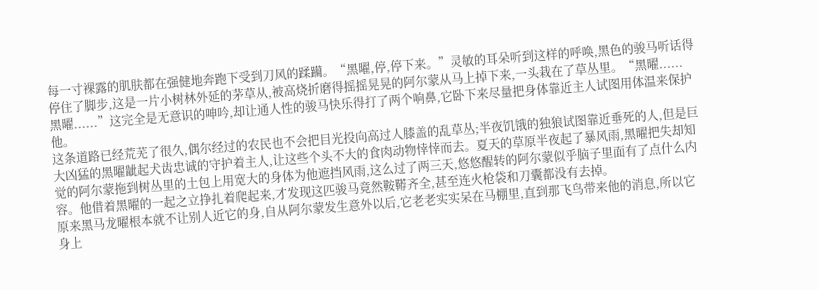每一寸裸露的肌肤都在强健地奔跑下受到刀风的蹂躏。“黑曜,停,停下来。”灵敏的耳朵听到这样的呼唤,黑色的骏马听话得停住了脚步,这是一片小树林外延的茅草从,被高烧折磨得摇摇晃晃的阿尔蒙从马上掉下来,一头栽在了草丛里。“黑曜...... 黑曜......”这完全是无意识的呻吟,却让通人性的骏马快乐得打了两个响鼻,它卧下来尽量把身体靠近主人试图用体温来保护他。
这条道路已经荒芜了很久,偶尔经过的农民也不会把目光投向高过人膝盖的乱草丛;半夜饥饿的独狼试图靠近垂死的人,但是巨大凶猛的黑曜龇起犬齿忠诚的守护着主人,让这些个头不大的食肉动物悻悻而去。夏天的草原半夜起了暴风雨,黑曜把失却知觉的阿尔蒙拖到树丛里的土包上用宽大的身体为他遮挡风雨,这么过了两三天,悠悠醒转的阿尔蒙似乎脑子里面有了点什么内容。他借着黑曜的一起之立挣扎着爬起来,才发现这匹骏马竟然鞍鞯齐全,甚至连火枪袋和刀囊都没有去掉。
原来黑马龙曜根本就不让别人近它的身,自从阿尔蒙发生意外以后,它老老实实呆在马棚里,直到那飞鸟带来他的消息,所以它身上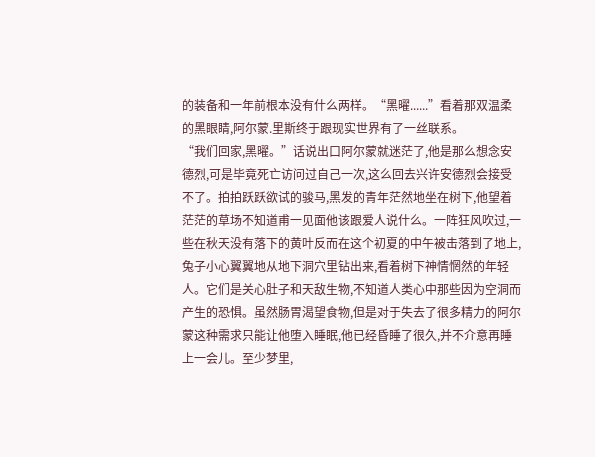的装备和一年前根本没有什么两样。“黑曜......”看着那双温柔的黑眼睛,阿尔蒙.里斯终于跟现实世界有了一丝联系。
“我们回家,黑曜。”话说出口阿尔蒙就迷茫了,他是那么想念安德烈,可是毕竟死亡访问过自己一次,这么回去兴许安德烈会接受不了。拍拍跃跃欲试的骏马,黑发的青年茫然地坐在树下,他望着茫茫的草场不知道甫一见面他该跟爱人说什么。一阵狂风吹过,一些在秋天没有落下的黄叶反而在这个初夏的中午被击落到了地上,兔子小心翼翼地从地下洞穴里钻出来,看着树下神情惘然的年轻人。它们是关心肚子和天敌生物,不知道人类心中那些因为空洞而产生的恐惧。虽然肠胃渴望食物,但是对于失去了很多精力的阿尔蒙这种需求只能让他堕入睡眠,他已经昏睡了很久,并不介意再睡上一会儿。至少梦里,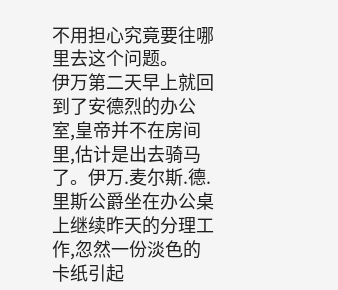不用担心究竟要往哪里去这个问题。
伊万第二天早上就回到了安德烈的办公室,皇帝并不在房间里,估计是出去骑马了。伊万.麦尔斯.德.里斯公爵坐在办公桌上继续昨天的分理工作,忽然一份淡色的卡纸引起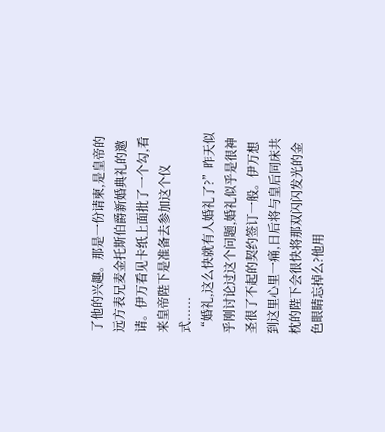了他的兴趣。那是一份请柬,是皇帝的远方表兄麦金托斯伯爵新婚典礼的邀请。伊万看见卡纸上面批了一个勾,看来皇帝陛下是准备去参加这个仪式......
“婚礼,这么快就有人婚礼了?”昨天似乎刚讨论过这个问题,婚礼似乎是很神圣很了不起的契约签订一般。伊万想到这里心里一痛,日后将与皇后同床共枕的陛下会很快将那双闪闪发光的金色眼睛忘掉么?他用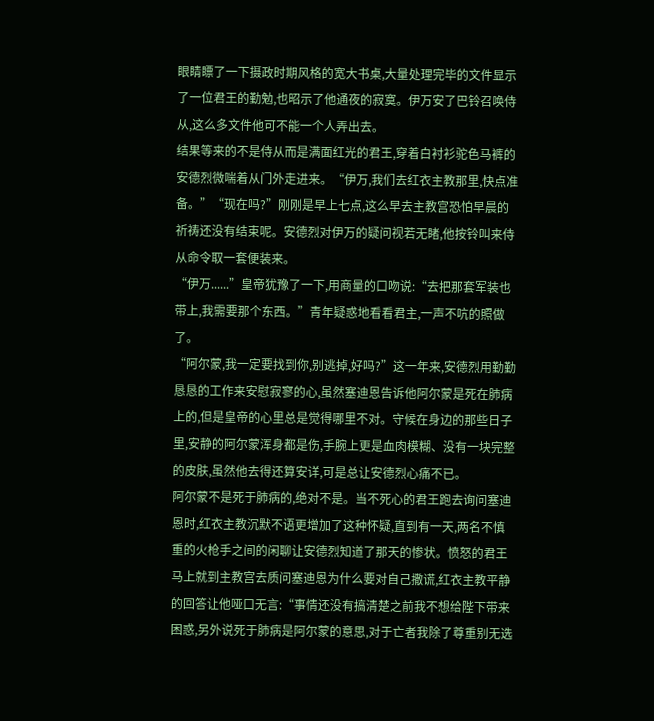眼睛瞟了一下摄政时期风格的宽大书桌,大量处理完毕的文件显示了一位君王的勤勉,也昭示了他通夜的寂寞。伊万安了巴铃召唤侍从,这么多文件他可不能一个人弄出去。
结果等来的不是侍从而是满面红光的君王,穿着白衬衫驼色马裤的安德烈微喘着从门外走进来。“伊万,我们去红衣主教那里,快点准备。”“现在吗?”刚刚是早上七点,这么早去主教宫恐怕早晨的祈祷还没有结束呢。安德烈对伊万的疑问视若无睹,他按铃叫来侍从命令取一套便装来。
“伊万......”皇帝犹豫了一下,用商量的口吻说:“去把那套军装也带上,我需要那个东西。”青年疑惑地看看君主,一声不吭的照做了。
“阿尔蒙,我一定要找到你,别逃掉,好吗?”这一年来,安德烈用勤勤恳恳的工作来安慰寂寥的心,虽然塞迪恩告诉他阿尔蒙是死在肺病上的,但是皇帝的心里总是觉得哪里不对。守候在身边的那些日子里,安静的阿尔蒙浑身都是伤,手腕上更是血肉模糊、没有一块完整的皮肤,虽然他去得还算安详,可是总让安德烈心痛不已。
阿尔蒙不是死于肺病的,绝对不是。当不死心的君王跑去询问塞迪恩时,红衣主教沉默不语更增加了这种怀疑,直到有一天,两名不慎重的火枪手之间的闲聊让安德烈知道了那天的惨状。愤怒的君王马上就到主教宫去质问塞迪恩为什么要对自己撒谎,红衣主教平静的回答让他哑口无言:“事情还没有搞清楚之前我不想给陛下带来困惑,另外说死于肺病是阿尔蒙的意思,对于亡者我除了尊重别无选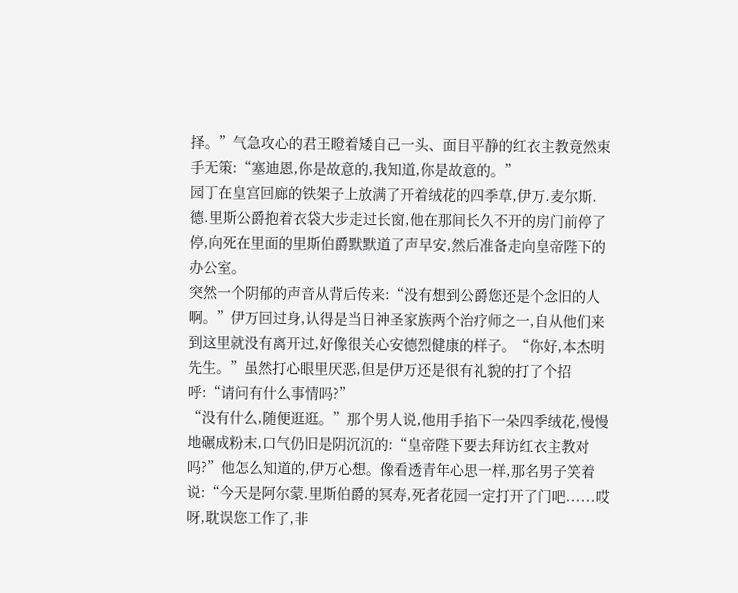择。”气急攻心的君王瞪着矮自己一头、面目平静的红衣主教竟然束手无策:“塞迪恩,你是故意的,我知道,你是故意的。”
园丁在皇宫回廊的铁架子上放满了开着绒花的四季草,伊万.麦尔斯.德.里斯公爵抱着衣袋大步走过长窗,他在那间长久不开的房门前停了停,向死在里面的里斯伯爵默默道了声早安,然后准备走向皇帝陛下的办公室。
突然一个阴郁的声音从背后传来:“没有想到公爵您还是个念旧的人啊。”伊万回过身,认得是当日神圣家族两个治疗师之一,自从他们来到这里就没有离开过,好像很关心安德烈健康的样子。“你好,本杰明先生。”虽然打心眼里厌恶,但是伊万还是很有礼貌的打了个招呼:“请问有什么事情吗?”
“没有什么,随便逛逛。”那个男人说,他用手掐下一朵四季绒花,慢慢地碾成粉末,口气仍旧是阴沉沉的:“皇帝陛下要去拜访红衣主教对吗?”他怎么知道的,伊万心想。像看透青年心思一样,那名男子笑着说:“今天是阿尔蒙.里斯伯爵的冥寿,死者花园一定打开了门吧......哎呀,耽误您工作了,非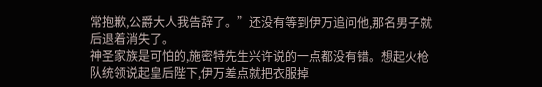常抱歉,公爵大人我告辞了。”还没有等到伊万追问他,那名男子就后退着消失了。
神圣家族是可怕的,施密特先生兴许说的一点都没有错。想起火枪队统领说起皇后陛下,伊万差点就把衣服掉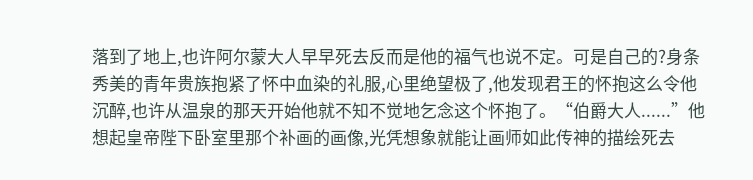落到了地上,也许阿尔蒙大人早早死去反而是他的福气也说不定。可是自己的?身条秀美的青年贵族抱紧了怀中血染的礼服,心里绝望极了,他发现君王的怀抱这么令他沉醉,也许从温泉的那天开始他就不知不觉地乞念这个怀抱了。“伯爵大人......”他想起皇帝陛下卧室里那个补画的画像,光凭想象就能让画师如此传神的描绘死去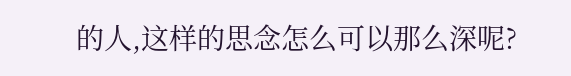的人,这样的思念怎么可以那么深呢?